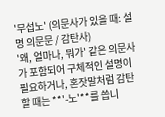'무섭노' (의문사가 있을 때: 설명 의문문 / 감탄사)
'왜, 얼마나, 뭐가' 같은 의문사가 포함되어 구체적인 설명이 필요하거나, 혼잣말처럼 감탄할 때는 **'-노'**를 씁니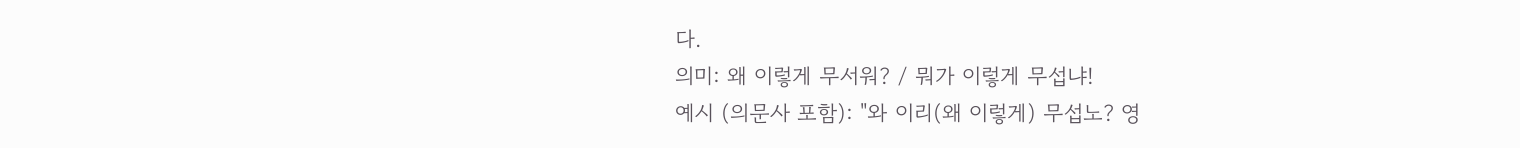다.
의미: 왜 이렇게 무서워? / 뭐가 이렇게 무섭냐!
예시 (의문사 포함): "와 이리(왜 이렇게) 무섭노? 영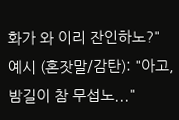화가 와 이리 잔인하노?"
예시 (혼잣말/감탄): "아고, 밤길이 참 무섭노..."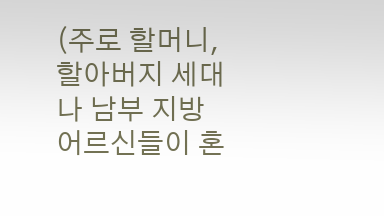(주로 할머니, 할아버지 세대나 남부 지방 어르신들이 혼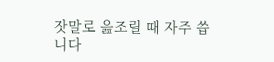잣말로 읊조릴 때 자주 씁니다